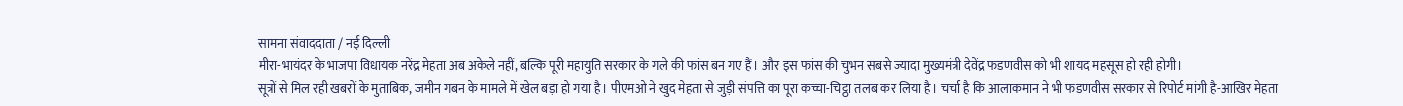सामना संवाददाता / नई दिल्ली
मीरा-भायंदर के भाजपा विधायक नरेंद्र मेहता अब अकेले नहीं, बल्कि पूरी महायुति सरकार के गले की फांस बन गए हैं। और इस फांस की चुभन सबसे ज्यादा मुख्यमंत्री देवेंद्र फडणवीस को भी शायद महसूस हो रही होगी।
सूत्रों से मिल रही खबरों के मुताबिक, जमीन गबन के मामले में खेल बड़ा हो गया है। पीएमओ ने खुद मेहता से जुड़ी संपत्ति का पूरा कच्चा-चिट्ठा तलब कर लिया है। चर्चा है कि आलाकमान ने भी फडणवीस सरकार से रिपोर्ट मांगी है-आखिर मेहता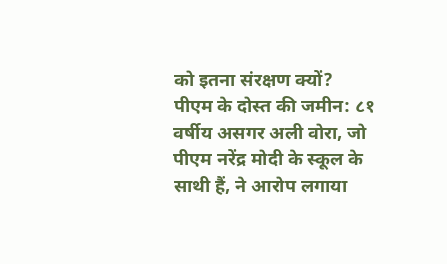को इतना संरक्षण क्यों?
पीएम के दोस्त की जमीन: ८१ वर्षीय असगर अली वोरा, जो पीएम नरेंद्र मोदी के स्कूल के साथी हैं, ने आरोप लगाया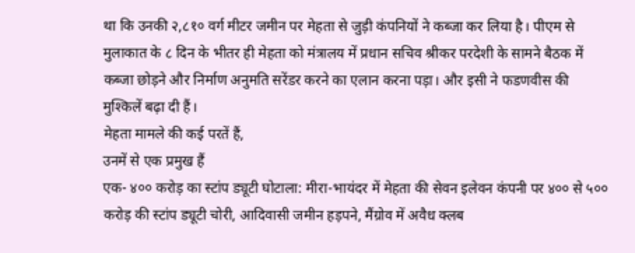था कि उनकी २,८१० वर्ग मीटर जमीन पर मेहता से जुड़ी कंपनियों ने कब्जा कर लिया है। पीएम से मुलाकात के ८ दिन के भीतर ही मेहता को मंत्रालय में प्रधान सचिव श्रीकर परदेशी के सामने बैठक में कब्जा छोड़ने और निर्माण अनुमति सरेंडर करने का एलान करना पड़ा। और इसी ने फडणवीस की मुश्किलें बढ़ा दी हैं।
मेहता मामले की कई परतें हैं,
उनमें से एक प्रमुख हैं
एक- ४०० करोड़ का स्टांप ड्यूटी घोटाला: मीरा-भायंदर में मेहता की सेवन इलेवन कंपनी पर ४०० से ५०० करोड़ की स्टांप ड्यूटी चोरी, आदिवासी जमीन हड़पने, मैंग्रोव में अवैध क्लब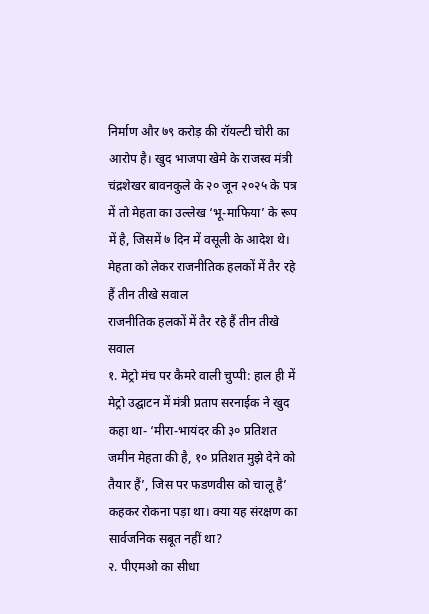निर्माण और ७९ करोड़ की रॉयल्टी चोरी का आरोप है। खुद भाजपा खेमे के राजस्व मंत्री चंद्रशेखर बावनकुले के २० जून २०२५ के पत्र में तो मेहता का उल्लेख ‘भू-माफिया’ के रूप में है, जिसमें ७ दिन में वसूली के आदेश थे।
मेहता को लेकर राजनीतिक हलकों में तैर रहे हैं तीन तीखे सवाल
राजनीतिक हलकों में तैर रहे हैं तीन तीखे सवाल
१. मेट्रो मंच पर कैमरे वाली चुप्पी: हाल ही में मेट्रो उद्घाटन में मंत्री प्रताप सरनाईक ने खुद कहा था- ‘मीरा-भायंदर की ३० प्रतिशत जमीन मेहता की है, १० प्रतिशत मुझे देने को तैयार हैं’, जिस पर फडणवीस को चालू है’ कहकर रोकना पड़ा था। क्या यह संरक्षण का सार्वजनिक सबूत नहीं था?
२. पीएमओ का सीधा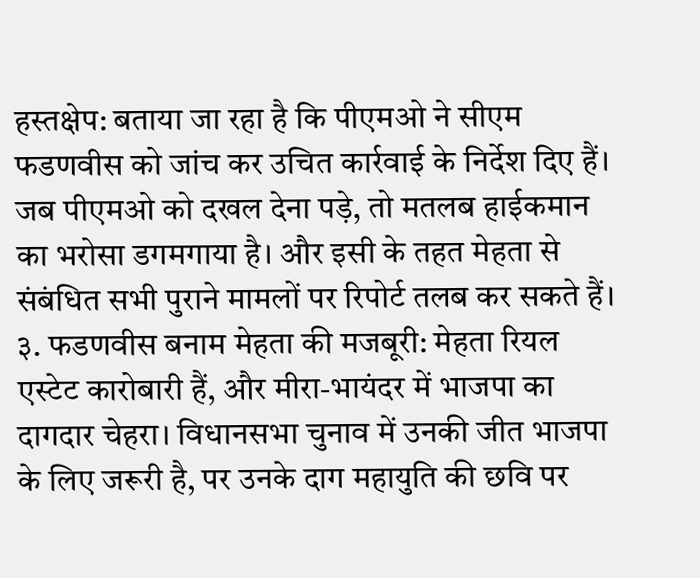हस्तक्षेप: बताया जा रहा है कि पीएमओ ने सीएम फडणवीस को जांच कर उचित कार्रवाई के निर्देश दिए हैं। जब पीएमओ को दखल देना पड़े, तो मतलब हाईकमान का भरोसा डगमगाया है। और इसी के तहत मेहता से संबंधित सभी पुराने मामलों पर रिपोर्ट तलब कर सकते हैं।
३. फडणवीस बनाम मेहता की मजबूरी: मेहता रियल एस्टेट कारोबारी हैं, और मीरा-भायंदर में भाजपा का दागदार चेहरा। विधानसभा चुनाव में उनकी जीत भाजपा के लिए जरूरी है, पर उनके दाग महायुति की छवि पर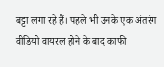बट्टा लगा रहे हैं। पहले भी उनके एक अंतरंग वीडियो वायरल होने के बाद काफी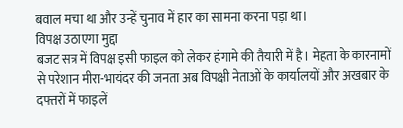बवाल मचा था और उन्हें चुनाव में हार का सामना करना पड़ा था।
विपक्ष उठाएगा मुद्दा
बजट सत्र में विपक्ष इसी फाइल को लेकर हंगामे की तैयारी में है। मेहता के कारनामों से परेशान मीरा-भायंदर की जनता अब विपक्षी नेताओं के कार्यालयों और अखबार के दफ्तरों में फाइलें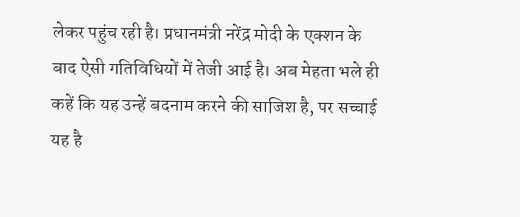लेकर पहुंच रही है। प्रधानमंत्री नरेंद्र मोदी के एक्शन के बाद ऐसी गतिविधियों में तेजी आई है। अब मेहता भले ही कहें कि यह उन्हें बदनाम करने की साजिश है, पर सच्चाई यह है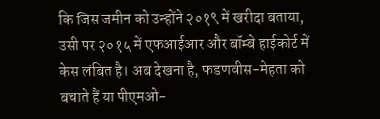कि जिस जमीन को उन्होंने २०१९ में खरीदा बताया, उसी पर २०१५ में एफआईआर और बॉम्बे हाईकोर्ट में केस लंबित है। अब देखना है, फडणवीस-मेहता को बचाते हैं या पीएमओ-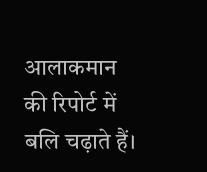आलाकमान की रिपोर्ट में बलि चढ़ाते हैं।